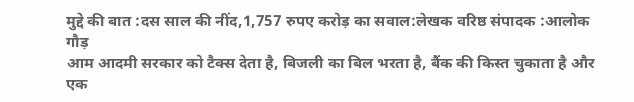मुद्दे की बात :दस साल की नींद,1,757 रुपए करोड़ का सवाल:लेखक वरिष्ठ संपादक :आलोक गौड़
आम आदमी सरकार को टैक्स देता है, बिजली का बिल भरता है, बैंक की किस्त चुकाता है और एक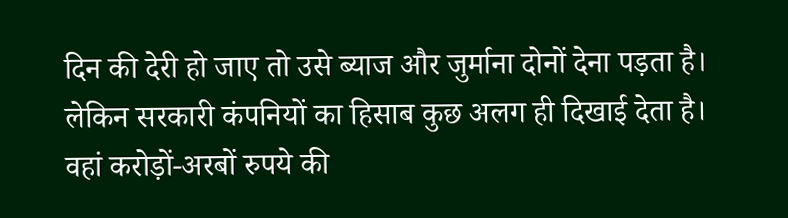दिन की देरी हो जाए तो उसे ब्याज और जुर्माना दोनों देना पड़ता है। लेकिन सरकारी कंपनियों का हिसाब कुछ अलग ही दिखाई देता है। वहां करोड़ों-अरबों रुपये की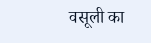वसूली का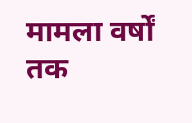मामला वर्षों तक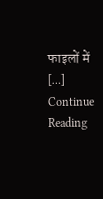फाइलों में […]
Continue Reading